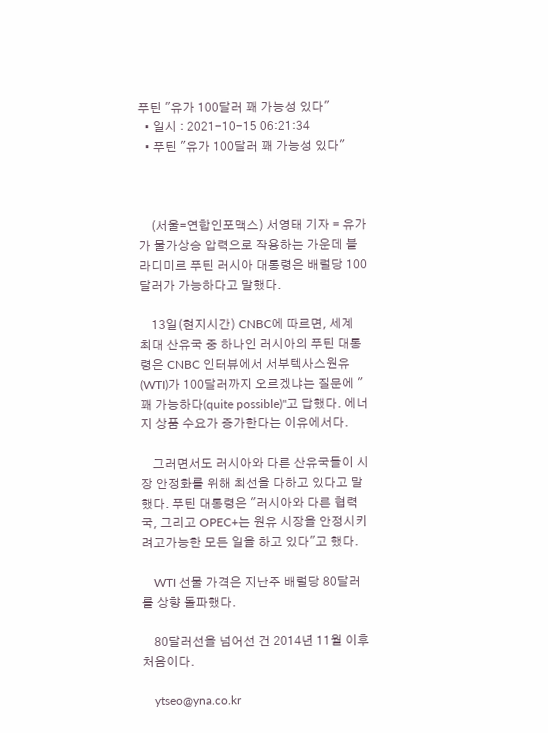푸틴 "유가 100달러 꽤 가능성 있다"
  • 일시 : 2021-10-15 06:21:34
  • 푸틴 "유가 100달러 꽤 가능성 있다"



    (서울=연합인포맥스) 서영태 기자 = 유가가 물가상승 압력으로 작용하는 가운데 블라디미르 푸틴 러시아 대통령은 배럴당 100달러가 가능하다고 말했다.

    13일(현지시간) CNBC에 따르면, 세계 최대 산유국 중 하나인 러시아의 푸틴 대통령은 CNBC 인터뷰에서 서부텍사스원유(WTI)가 100달러까지 오르겠냐는 질문에 "꽤 가능하다(quite possible)"고 답했다. 에너지 상품 수요가 증가한다는 이유에서다.

    그러면서도 러시아와 다른 산유국들이 시장 안정화를 위해 최선을 다하고 있다고 말했다. 푸틴 대통령은 "러시아와 다른 협력국, 그리고 OPEC+는 원유 시장을 안정시키려고가능한 모든 일을 하고 있다"고 했다.

    WTI 선물 가격은 지난주 배럴당 80달러를 상향 돌파했다.

    80달러선을 넘어선 건 2014년 11월 이후 처음이다.

    ytseo@yna.co.kr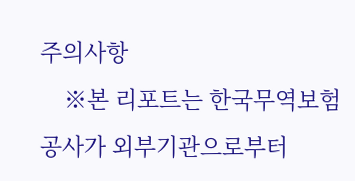주의사항
    ※본 리포트는 한국무역보험공사가 외부기관으로부터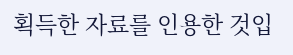획득한 자료를 인용한 것입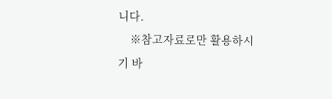니다.
    ※참고자료로만 활용하시기 바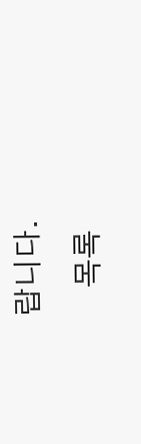랍니다.
    목록